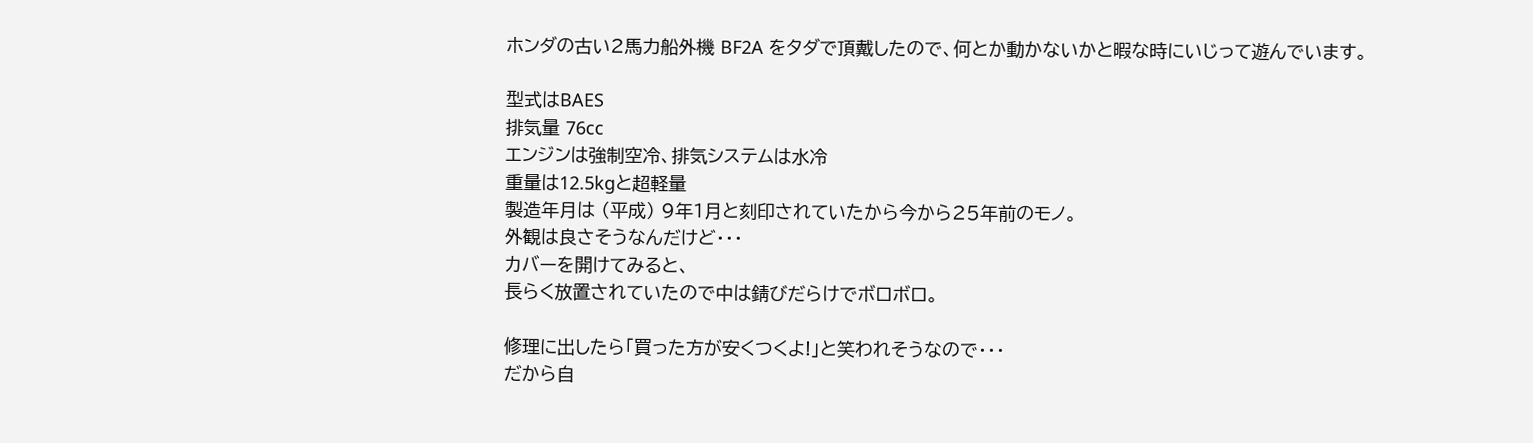ホンダの古い2馬力船外機 BF2A をタダで頂戴したので、何とか動かないかと暇な時にいじって遊んでいます。

型式はBAES
排気量 76cc
エンジンは強制空冷、排気システムは水冷
重量は12.5kgと超軽量
製造年月は (平成) 9年1月と刻印されていたから今から25年前のモノ。
外観は良さそうなんだけど・・・
カバーを開けてみると、
長らく放置されていたので中は錆びだらけでボロボロ。

修理に出したら「買った方が安くつくよ!」と笑われそうなので・・・
だから自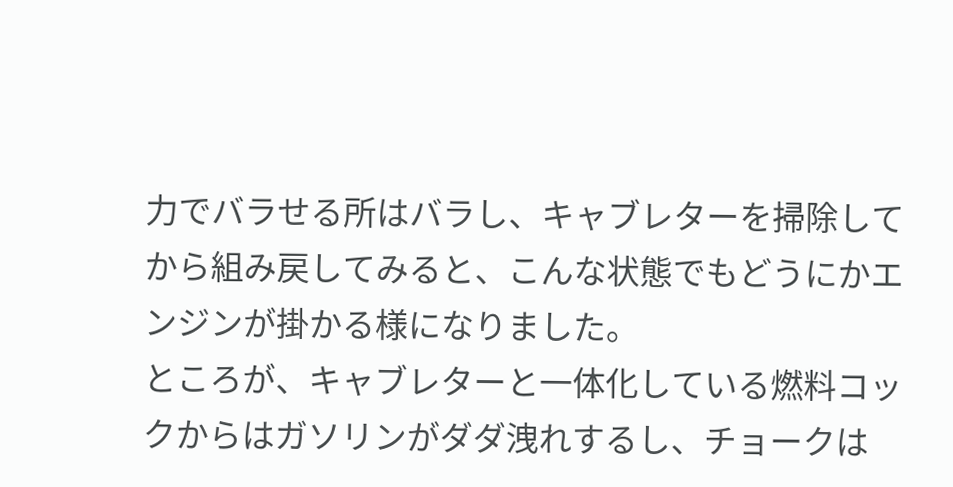力でバラせる所はバラし、キャブレターを掃除してから組み戻してみると、こんな状態でもどうにかエンジンが掛かる様になりました。
ところが、キャブレターと一体化している燃料コックからはガソリンがダダ洩れするし、チョークは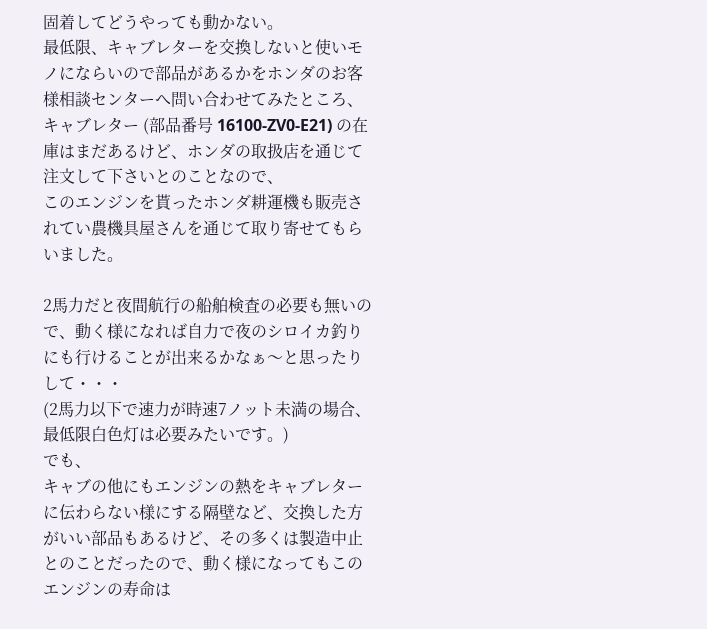固着してどうやっても動かない。
最低限、キャブレターを交換しないと使いモノにならいので部品があるかをホンダのお客様相談センターへ問い合わせてみたところ、
キャブレター (部品番号 16100-ZV0-E21) の在庫はまだあるけど、ホンダの取扱店を通じて注文して下さいとのことなので、
このエンジンを貰ったホンダ耕運機も販売されてい農機具屋さんを通じて取り寄せてもらいました。

2馬力だと夜間航行の船舶検査の必要も無いので、動く様になれば自力で夜のシロイカ釣りにも行けることが出来るかなぁ〜と思ったりして・・・
(2馬力以下で速力が時速7ノット未満の場合、最低限白色灯は必要みたいです。)
でも、
キャブの他にもエンジンの熱をキャブレターに伝わらない様にする隔壁など、交換した方がいい部品もあるけど、その多くは製造中止とのことだったので、動く様になってもこのエンジンの寿命は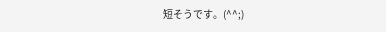短そうです。(^^;)